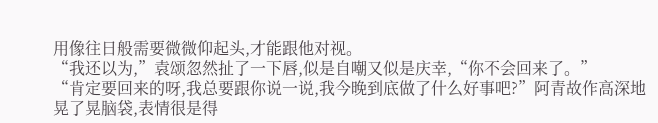用像往日般需要微微仰起头,才能跟他对视。
“我还以为,”袁颂忽然扯了一下唇,似是自嘲又似是庆幸,“你不会回来了。”
“肯定要回来的呀,我总要跟你说一说,我今晚到底做了什么好事吧?”阿青故作高深地晃了晃脑袋,表情很是得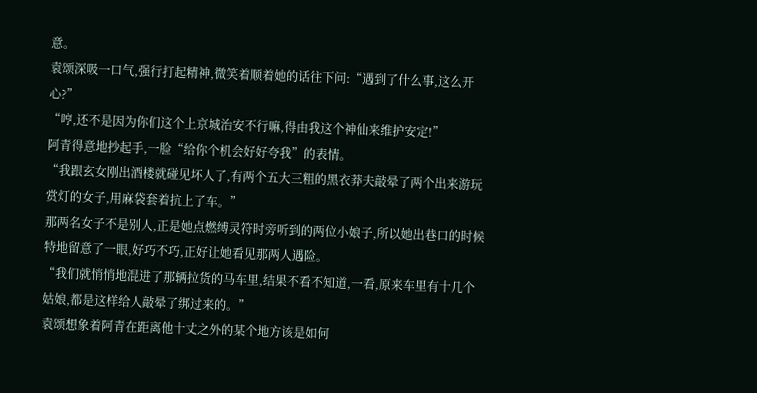意。
袁颂深吸一口气,强行打起精神,微笑着顺着她的话往下问:“遇到了什么事,这么开心?”
“哼,还不是因为你们这个上京城治安不行嘛,得由我这个神仙来维护安定!”
阿青得意地抄起手,一脸“给你个机会好好夸我”的表情。
“我跟玄女刚出酒楼就碰见坏人了,有两个五大三粗的黑衣莽夫敲晕了两个出来游玩赏灯的女子,用麻袋套着抗上了车。”
那两名女子不是别人,正是她点燃缚灵符时旁听到的两位小娘子,所以她出巷口的时候特地留意了一眼,好巧不巧,正好让她看见那两人遇险。
“我们就悄悄地混进了那辆拉货的马车里,结果不看不知道,一看,原来车里有十几个姑娘,都是这样给人敲晕了绑过来的。”
袁颂想象着阿青在距离他十丈之外的某个地方该是如何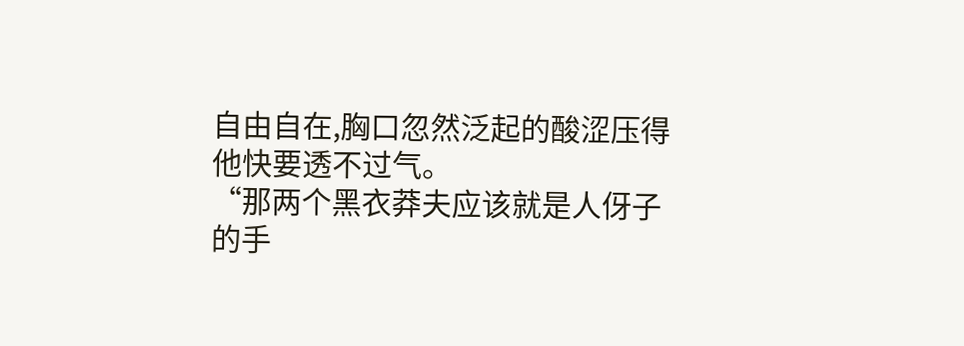自由自在,胸口忽然泛起的酸涩压得他快要透不过气。
“那两个黑衣莽夫应该就是人伢子的手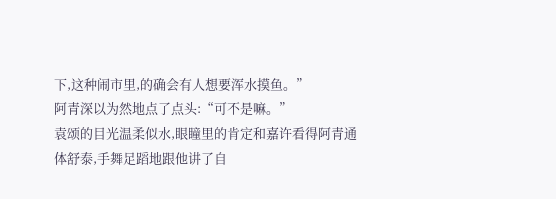下,这种闹市里,的确会有人想要浑水摸鱼。”
阿青深以为然地点了点头:“可不是嘛。”
袁颂的目光温柔似水,眼瞳里的肯定和嘉许看得阿青通体舒泰,手舞足蹈地跟他讲了自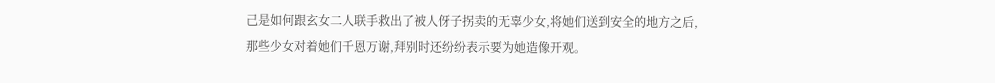己是如何跟玄女二人联手救出了被人伢子拐卖的无辜少女,将她们送到安全的地方之后,那些少女对着她们千恩万谢,拜别时还纷纷表示要为她造像开观。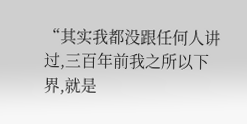“其实我都没跟任何人讲过,三百年前我之所以下界,就是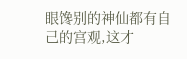眼馋别的神仙都有自己的宫观,这才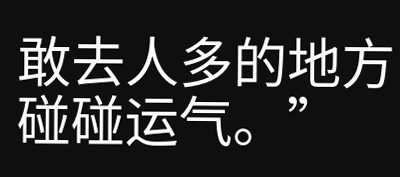敢去人多的地方碰碰运气。”